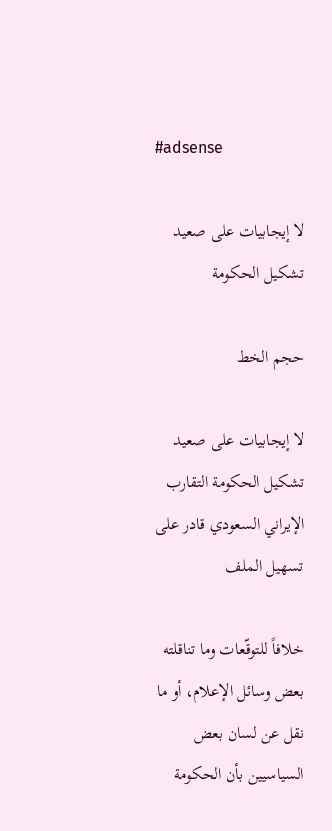#adsense

لا إيجابيات على صعيد تشكيل الحكومة

حجم الخط

لا إيجابيات على صعيد تشكيل الحكومة التقارب الإيراني السعودي قادر على تسهيل الملف

خلافاً للتوقّعات وما تناقلته بعض وسائل الإعلام، أو ما نقل عن لسان بعض السياسيين بأن الحكومة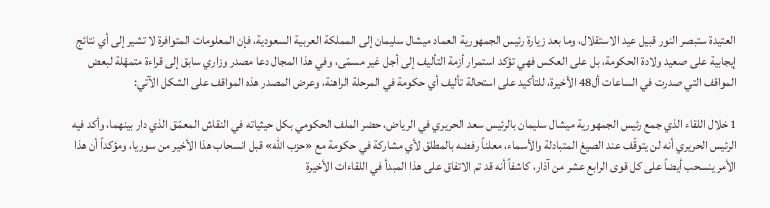العتيدة ستبصر النور قبيل عيد الاستقلال، وما بعد زيارة رئيس الجمهورية العماد ميشال سليمان إلى المملكة العربية السعودية، فإن المعلومات المتوافرة لا تشير إلى أي نتائج إيجابية على صعيد ولادة الحكومة، بل على العكس فهي تؤكد استمرار أزمة التأليف إلى أجل غير مسمّى، وفي هذا المجال دعا مصدر وزاري سابق إلى قراءة متمهّلة لبعض المواقف التي صدرت في الساعات أل48 الأخيرة، للتأكيد على استحالة تأليف أي حكومة في المرحلة الراهنة، وعرض المصدر هذه المواقف على الشكل الآتي:

1 خلال اللقاء الذي جمع رئيس الجمهورية ميشال سليمان بالرئيس سعد الحريري في الرياض، حضر الملف الحكومي بكل حيثياته في النقاش المعمّق الذي دار بينهما، وأكد فيه الرئيس الحريري أنه لن يتوقّف عند الصيغ المتبادلة والأسماء، معلناً رفضه بالمطلق لأي مشاركة في حكومة مع «حزب الله» قبل انسحاب هذا الأخير من سوريا، ومؤكداً أن هذا الأمر ينسحب أيضاً على كل قوى الرابع عشر من آذار، كاشفاً أنه قد تم الاتفاق على هذا المبدأ في اللقاءات الأخيرة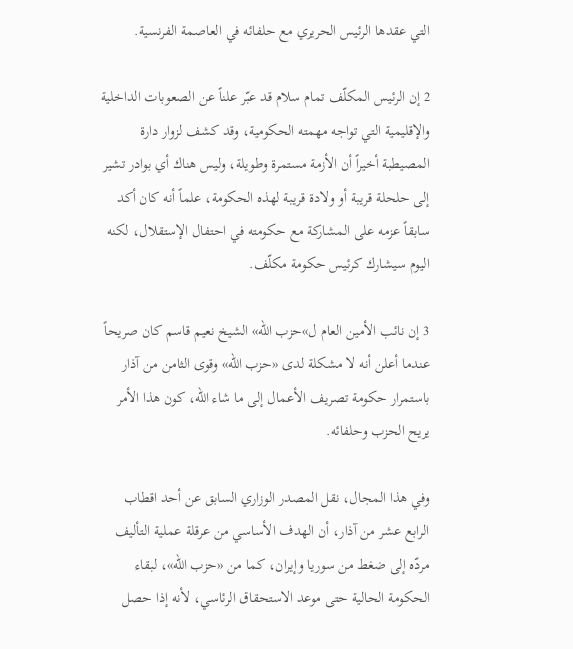التي عقدها الرئيس الحريري مع حلفائه في العاصمة الفرنسية.

2 إن الرئيس المكلّف تمام سلام قد عبّر علناً عن الصعوبات الداخلية والإقليمية التي تواجه مهمته الحكومية، وقد كشف لزوار دارة المصيطبة أخيراً أن الأزمة مستمرة وطويلة، وليس هناك أي بوادر تشير إلى حلحلة قريبة أو ولادة قريبة لهذه الحكومة، علماً أنه كان أكد سابقاً عزمه على المشاركة مع حكومته في احتفال الإستقلال، لكنه اليوم سيشارك كرئيس حكومة مكلّف.

3 إن نائب الأمين العام ل»حزب الله» الشيخ نعيم قاسم كان صريحاً عندما أعلن أنه لا مشكلة لدى «حزب الله» وقوى الثامن من آذار باستمرار حكومة تصريف الأعمال إلى ما شاء الله، كون هذا الأمر يريح الحزب وحلفائه.

وفي هذا المجال، نقل المصدر الوزاري السابق عن أحد اقطاب الرابع عشر من آذار، أن الهدف الأساسي من عرقلة عملية التأليف مردّه إلى ضغط من سوريا وإيران، كما من «حزب الله»، لبقاء الحكومة الحالية حتى موعد الاستحقاق الرئاسي، لأنه إذا حصل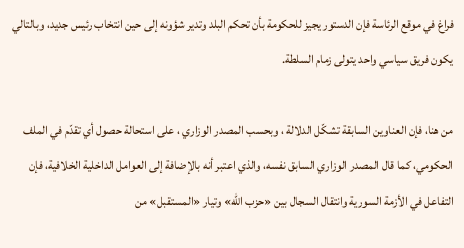فراغ في موقع الرئاسة فإن الدستور يجيز للحكومة بأن تحكم البلد وتدير شؤونه إلى حين انتخاب رئيس جديد، وبالتالي يكون فريق سياسي واحد يتولى زمام السلطة.

من هنا، فإن العناوين السابقة تشكّل الدلالة ، وبحسب المصدر الوزاري ، على استحالة حصول أي تقدّم في الملف الحكومي، كما قال المصدر الوزاري السابق نفسه، والذي اعتبر أنه بالإضافة إلى العوامل الداخلية الخلافية، فإن التفاعل في الأزمة السورية وانتقال السجال بين «حزب الله» وتيار «المستقبل» من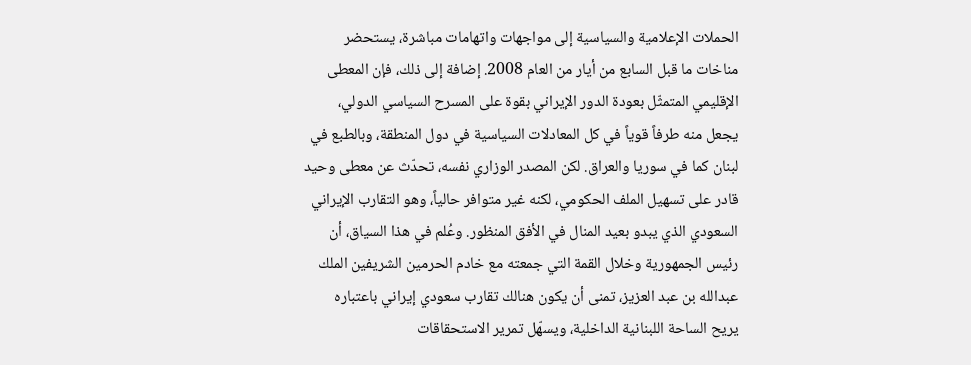الحملات الإعلامية والسياسية إلى مواجهات واتهامات مباشرة، يستحضر مناخات ما قبل السابع من أيار من العام 2008. إضافة إلى ذلك، فإن المعطى الإقليمي المتمثّل بعودة الدور الإيراني بقوة على المسرح السياسي الدولي، يجعل منه طرفاً قوياً في كل المعادلات السياسية في دول المنطقة، وبالطبع في لبنان كما في سوريا والعراق. لكن المصدر الوزاري نفسه، تحدّث عن معطى وحيد قادر على تسهيل الملف الحكومي، لكنه غير متوافر حالياً، وهو التقارب الإيراني السعودي الذي يبدو بعيد المنال في الأفق المنظور. وعُلم في هذا السياق، أن رئيس الجمهورية وخلال القمة التي جمعته مع خادم الحرمين الشريفين الملك عبدالله بن عبد العزيز، تمنى أن يكون هنالك تقارب سعودي إيراني باعتباره يريح الساحة اللبنانية الداخلية، ويسهّل تمرير الاستحقاقات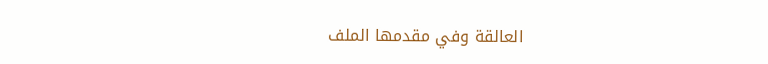العالقة وفي مقدمها الملف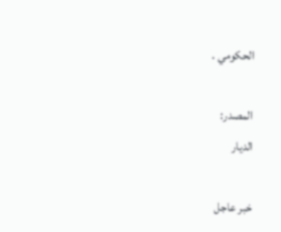الحكومي .

المصدر:
الديار

خبر عاجل